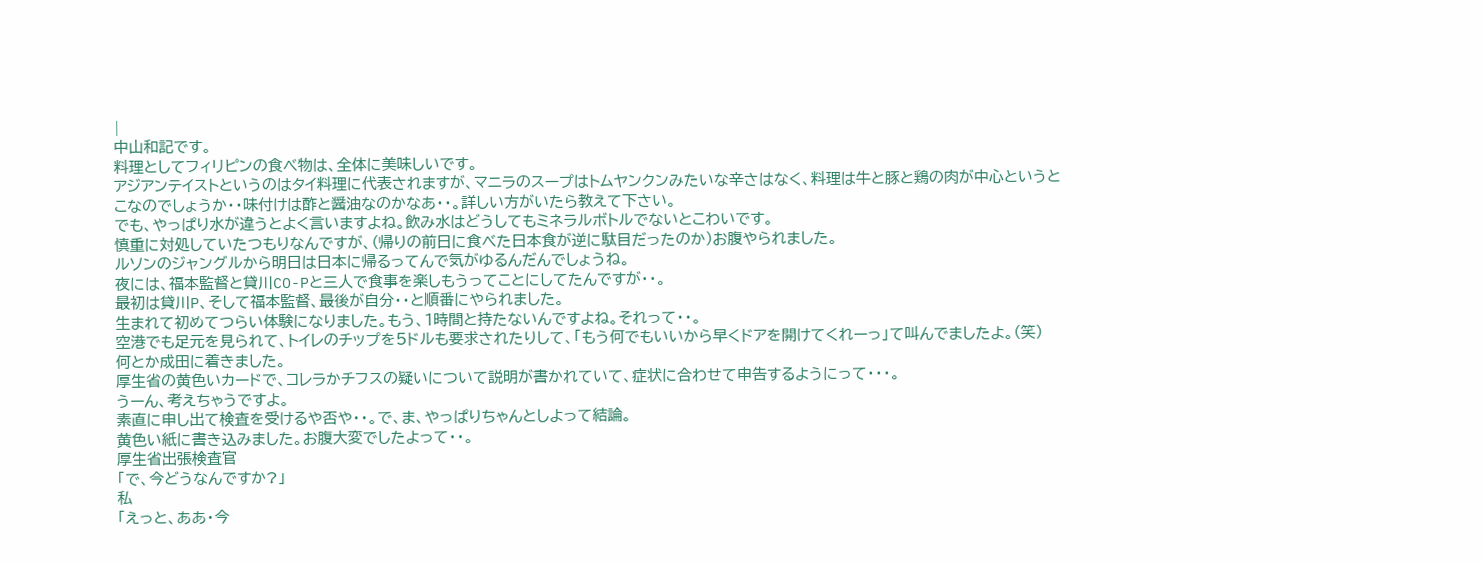|
中山和記です。
料理としてフィリピンの食べ物は、全体に美味しいです。
アジアンテイストというのはタイ料理に代表されますが、マニラのスープはトムヤンクンみたいな辛さはなく、料理は牛と豚と鶏の肉が中心というとこなのでしょうか・・味付けは酢と醤油なのかなあ・・。詳しい方がいたら教えて下さい。
でも、やっぱり水が違うとよく言いますよね。飲み水はどうしてもミネラルボトルでないとこわいです。
慎重に対処していたつもりなんですが、(帰りの前日に食べた日本食が逆に駄目だったのか)お腹やられました。
ルソンのジャングルから明日は日本に帰るってんで気がゆるんだんでしょうね。
夜には、福本監督と貸川CO-Pと三人で食事を楽しもうってことにしてたんですが・・。
最初は貸川P、そして福本監督、最後が自分・・と順番にやられました。
生まれて初めてつらい体験になりました。もう、1時間と持たないんですよね。それって・・。
空港でも足元を見られて、トイレのチップを5ドルも要求されたりして、「もう何でもいいから早くドアを開けてくれーっ」て叫んでましたよ。(笑)
何とか成田に着きました。
厚生省の黄色いカードで、コレラかチフスの疑いについて説明が書かれていて、症状に合わせて申告するようにって・・・。
うーん、考えちゃうですよ。
素直に申し出て検査を受けるや否や・・。で、ま、やっぱりちゃんとしよって結論。
黄色い紙に書き込みました。お腹大変でしたよって・・。
厚生省出張検査官
「で、今どうなんですか?」
私
「えっと、ああ・今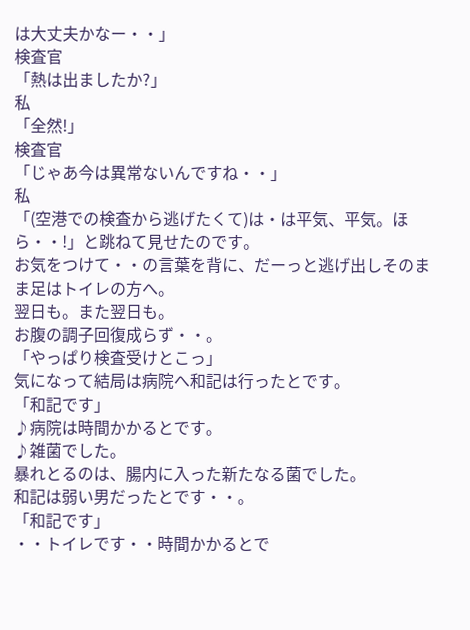は大丈夫かなー・・」
検査官
「熱は出ましたか?」
私
「全然!」
検査官
「じゃあ今は異常ないんですね・・」
私
「(空港での検査から逃げたくて)は・は平気、平気。ほら・・!」と跳ねて見せたのです。
お気をつけて・・の言葉を背に、だーっと逃げ出しそのまま足はトイレの方へ。
翌日も。また翌日も。
お腹の調子回復成らず・・。
「やっぱり検査受けとこっ」
気になって結局は病院へ和記は行ったとです。
「和記です」
♪病院は時間かかるとです。
♪雑菌でした。
暴れとるのは、腸内に入った新たなる菌でした。
和記は弱い男だったとです・・。
「和記です」
・・トイレです・・時間かかるとで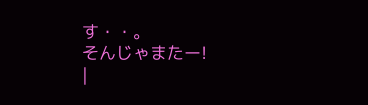す・・。
そんじゃまたー!
|